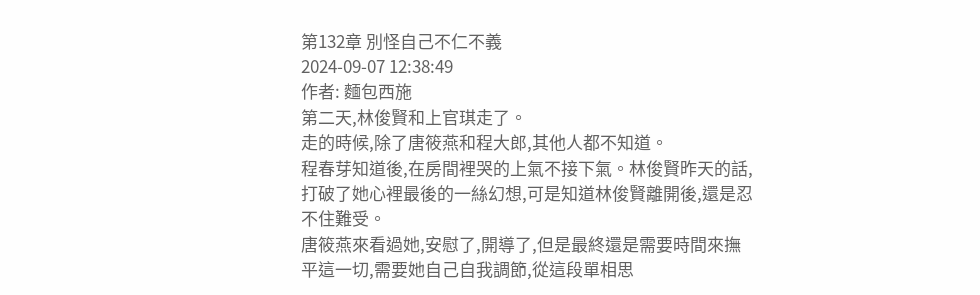第132章 別怪自己不仁不義
2024-09-07 12:38:49
作者: 麵包西施
第二天,林俊賢和上官琪走了。
走的時候,除了唐筱燕和程大郎,其他人都不知道。
程春芽知道後,在房間裡哭的上氣不接下氣。林俊賢昨天的話,打破了她心裡最後的一絲幻想,可是知道林俊賢離開後,還是忍不住難受。
唐筱燕來看過她,安慰了,開導了,但是最終還是需要時間來撫平這一切,需要她自己自我調節,從這段單相思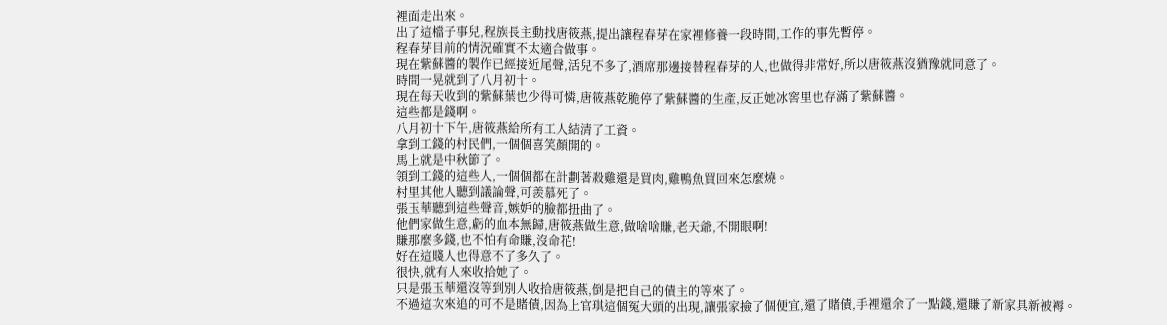裡面走出來。
出了這檔子事兒,程族長主動找唐筱燕,提出讓程春芽在家裡修養一段時間,工作的事先暫停。
程春芽目前的情況確實不太適合做事。
現在紫蘇醬的製作已經接近尾聲,活兒不多了,酒席那邊接替程春芽的人,也做得非常好,所以唐筱燕沒猶豫就同意了。
時間一晃就到了八月初十。
現在每天收到的紫蘇葉也少得可憐,唐筱燕乾脆停了紫蘇醬的生產,反正她冰窖里也存滿了紫蘇醬。
這些都是錢啊。
八月初十下午,唐筱燕給所有工人結清了工資。
拿到工錢的村民們,一個個喜笑顏開的。
馬上就是中秋節了。
領到工錢的這些人,一個個都在計劃著殺雞還是買肉,雞鴨魚買回來怎麼燒。
村里其他人聽到議論聲,可羨慕死了。
張玉華聽到這些聲音,嫉妒的臉都扭曲了。
他們家做生意,虧的血本無歸,唐筱燕做生意,做啥啥賺,老天爺,不開眼啊!
賺那麼多錢,也不怕有命賺,沒命花!
好在這賤人也得意不了多久了。
很快,就有人來收拾她了。
只是張玉華還沒等到別人收拾唐筱燕,倒是把自己的債主的等來了。
不過這次來追的可不是賭債,因為上官琪這個冤大頭的出現,讓張家撿了個便宜,還了賭債,手裡還余了一點錢,還賺了新家具新被褥。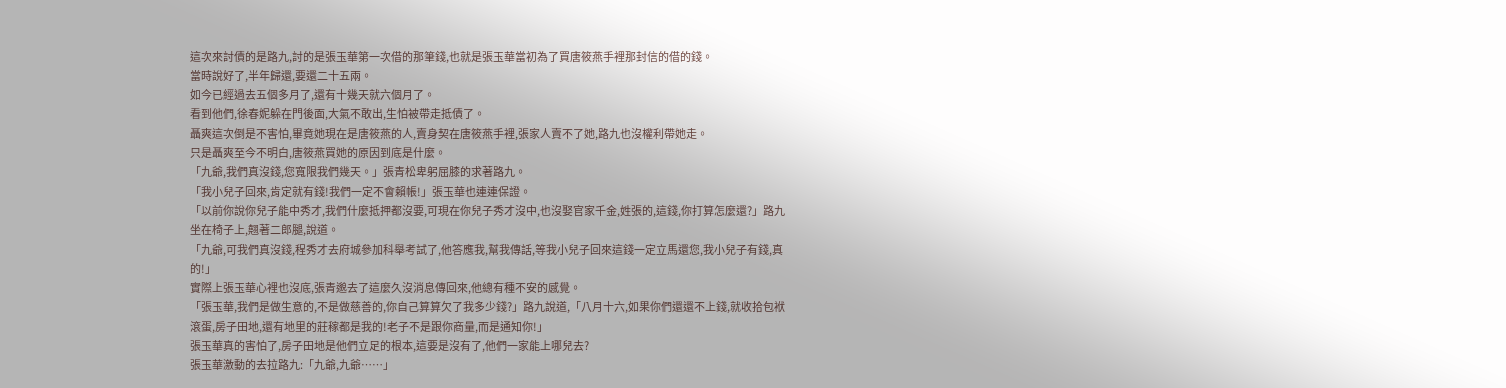這次來討債的是路九,討的是張玉華第一次借的那筆錢,也就是張玉華當初為了買唐筱燕手裡那封信的借的錢。
當時說好了,半年歸還,要還二十五兩。
如今已經過去五個多月了,還有十幾天就六個月了。
看到他們,徐春妮躲在門後面,大氣不敢出,生怕被帶走抵債了。
聶爽這次倒是不害怕,畢竟她現在是唐筱燕的人,賣身契在唐筱燕手裡,張家人賣不了她,路九也沒權利帶她走。
只是聶爽至今不明白,唐筱燕買她的原因到底是什麼。
「九爺,我們真沒錢,您寬限我們幾天。」張青松卑躬屈膝的求著路九。
「我小兒子回來,肯定就有錢!我們一定不會賴帳!」張玉華也連連保證。
「以前你說你兒子能中秀才,我們什麼抵押都沒要,可現在你兒子秀才沒中,也沒娶官家千金,姓張的,這錢,你打算怎麼還?」路九坐在椅子上,翹著二郎腿,說道。
「九爺,可我們真沒錢,程秀才去府城參加科舉考試了,他答應我,幫我傳話,等我小兒子回來這錢一定立馬還您,我小兒子有錢,真的!」
實際上張玉華心裡也沒底,張青邈去了這麼久沒消息傳回來,他總有種不安的感覺。
「張玉華,我們是做生意的,不是做慈善的,你自己算算欠了我多少錢?」路九說道,「八月十六,如果你們還還不上錢,就收拾包袱滾蛋,房子田地,還有地里的莊稼都是我的!老子不是跟你商量,而是通知你!」
張玉華真的害怕了,房子田地是他們立足的根本,這要是沒有了,他們一家能上哪兒去?
張玉華激動的去拉路九:「九爺,九爺……」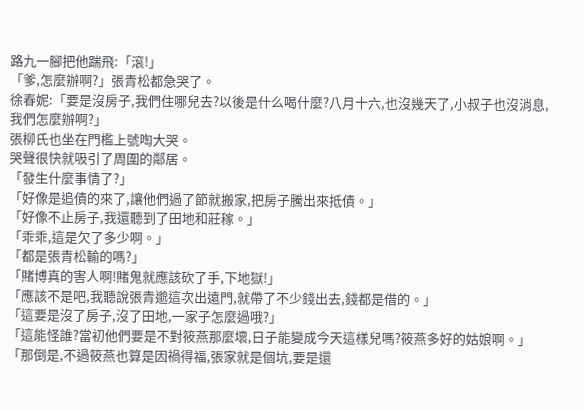路九一腳把他踹飛:「滾!」
「爹,怎麼辦啊?」張青松都急哭了。
徐春妮:「要是沒房子,我們住哪兒去?以後是什么喝什麼?八月十六,也沒幾天了,小叔子也沒消息,我們怎麼辦啊?」
張柳氏也坐在門檻上號啕大哭。
哭聲很快就吸引了周圍的鄰居。
「發生什麼事情了?」
「好像是追債的來了,讓他們過了節就搬家,把房子騰出來抵債。」
「好像不止房子,我還聽到了田地和莊稼。」
「乖乖,這是欠了多少啊。」
「都是張青松輸的嗎?」
「賭博真的害人啊!賭鬼就應該砍了手,下地獄!」
「應該不是吧,我聽說張青邈這次出遠門,就帶了不少錢出去,錢都是借的。」
「這要是沒了房子,沒了田地,一家子怎麼過哦?」
「這能怪誰?當初他們要是不對筱燕那麼壞,日子能變成今天這樣兒嗎?筱燕多好的姑娘啊。」
「那倒是,不過筱燕也算是因禍得福,張家就是個坑,要是還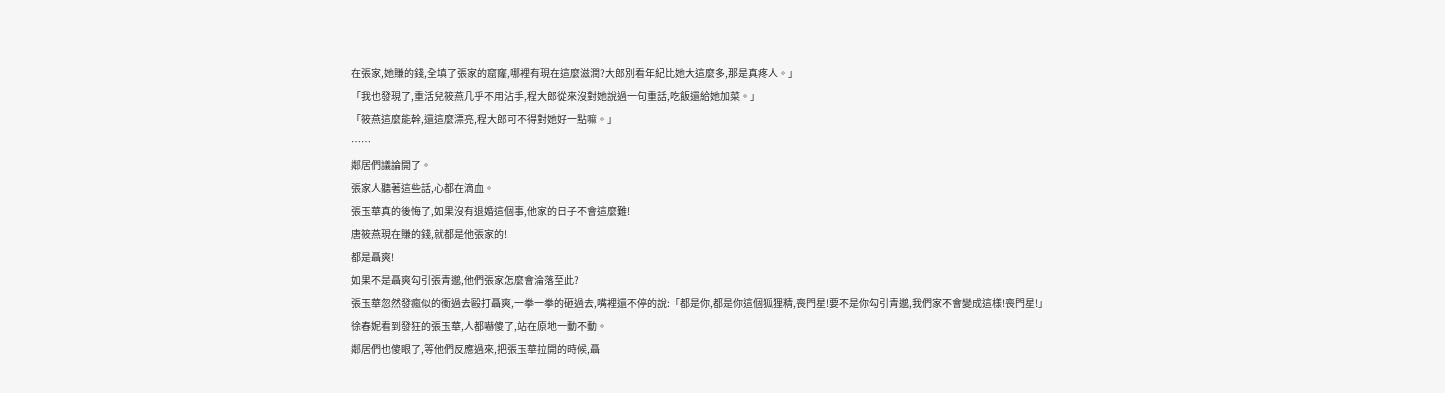在張家,她賺的錢,全填了張家的窟窿,哪裡有現在這麼滋潤?大郎別看年紀比她大這麼多,那是真疼人。」
「我也發現了,重活兒筱燕几乎不用沾手,程大郎從來沒對她說過一句重話,吃飯還給她加菜。」
「筱燕這麼能幹,還這麼漂亮,程大郎可不得對她好一點嘛。」
……
鄰居們議論開了。
張家人聽著這些話,心都在滴血。
張玉華真的後悔了,如果沒有退婚這個事,他家的日子不會這麼難!
唐筱燕現在賺的錢,就都是他張家的!
都是聶爽!
如果不是聶爽勾引張青邈,他們張家怎麼會淪落至此?
張玉華忽然發瘋似的衝過去毆打聶爽,一拳一拳的砸過去,嘴裡還不停的說:「都是你,都是你這個狐狸精,喪門星!要不是你勾引青邈,我們家不會變成這樣!喪門星!」
徐春妮看到發狂的張玉華,人都嚇傻了,站在原地一動不動。
鄰居們也傻眼了,等他們反應過來,把張玉華拉開的時候,聶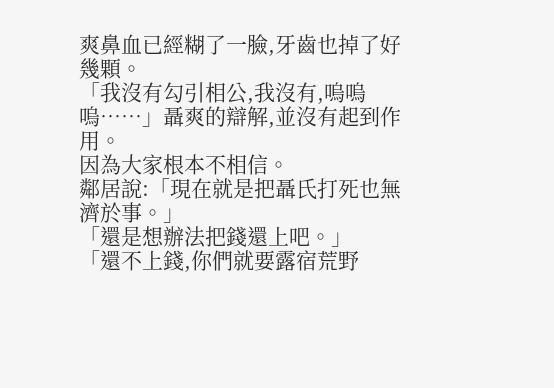爽鼻血已經糊了一臉,牙齒也掉了好幾顆。
「我沒有勾引相公,我沒有,嗚嗚嗚……」聶爽的辯解,並沒有起到作用。
因為大家根本不相信。
鄰居說:「現在就是把聶氏打死也無濟於事。」
「還是想辦法把錢還上吧。」
「還不上錢,你們就要露宿荒野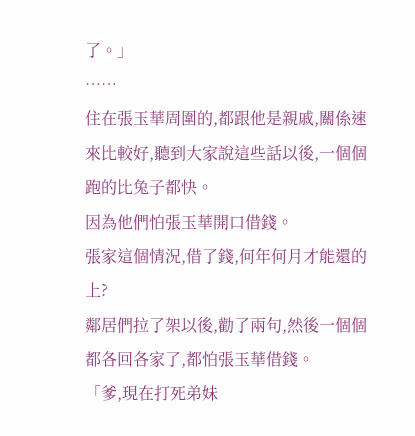了。」
……
住在張玉華周圍的,都跟他是親戚,關係速來比較好,聽到大家說這些話以後,一個個跑的比兔子都快。
因為他們怕張玉華開口借錢。
張家這個情況,借了錢,何年何月才能還的上?
鄰居們拉了架以後,勸了兩句,然後一個個都各回各家了,都怕張玉華借錢。
「爹,現在打死弟妹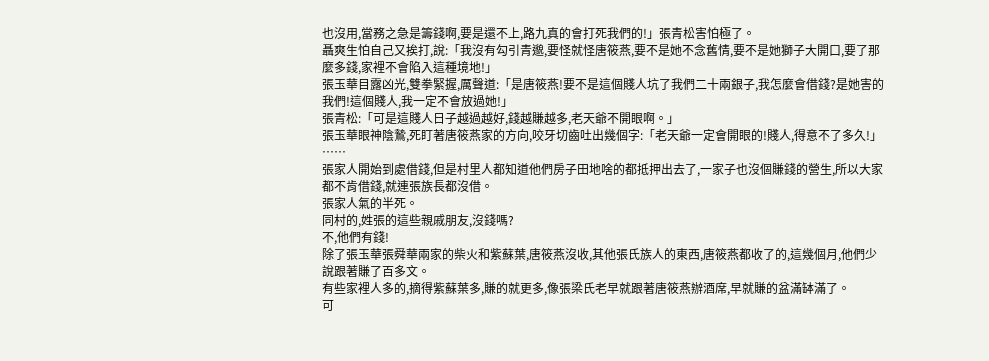也沒用,當務之急是籌錢啊,要是還不上,路九真的會打死我們的!」張青松害怕極了。
聶爽生怕自己又挨打,說:「我沒有勾引青邈,要怪就怪唐筱燕,要不是她不念舊情,要不是她獅子大開口,要了那麼多錢,家裡不會陷入這種境地!」
張玉華目露凶光,雙拳緊握,厲聲道:「是唐筱燕!要不是這個賤人坑了我們二十兩銀子,我怎麼會借錢?是她害的我們!這個賤人,我一定不會放過她!」
張青松:「可是這賤人日子越過越好,錢越賺越多,老天爺不開眼啊。」
張玉華眼神陰鷙,死盯著唐筱燕家的方向,咬牙切齒吐出幾個字:「老天爺一定會開眼的!賤人,得意不了多久!」
……
張家人開始到處借錢,但是村里人都知道他們房子田地啥的都抵押出去了,一家子也沒個賺錢的營生,所以大家都不肯借錢,就連張族長都沒借。
張家人氣的半死。
同村的,姓張的這些親戚朋友,沒錢嗎?
不,他們有錢!
除了張玉華張舜華兩家的柴火和紫蘇葉,唐筱燕沒收,其他張氏族人的東西,唐筱燕都收了的,這幾個月,他們少說跟著賺了百多文。
有些家裡人多的,摘得紫蘇葉多,賺的就更多,像張梁氏老早就跟著唐筱燕辦酒席,早就賺的盆滿缽滿了。
可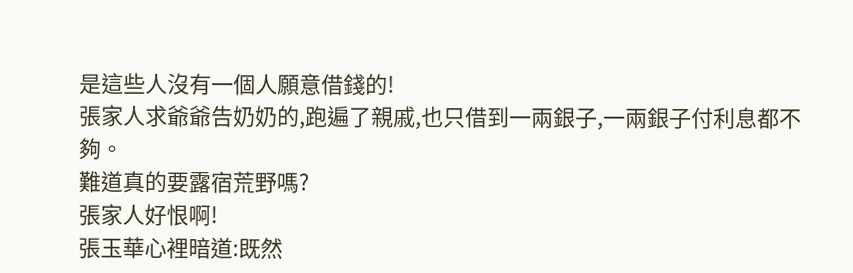是這些人沒有一個人願意借錢的!
張家人求爺爺告奶奶的,跑遍了親戚,也只借到一兩銀子,一兩銀子付利息都不夠。
難道真的要露宿荒野嗎?
張家人好恨啊!
張玉華心裡暗道:既然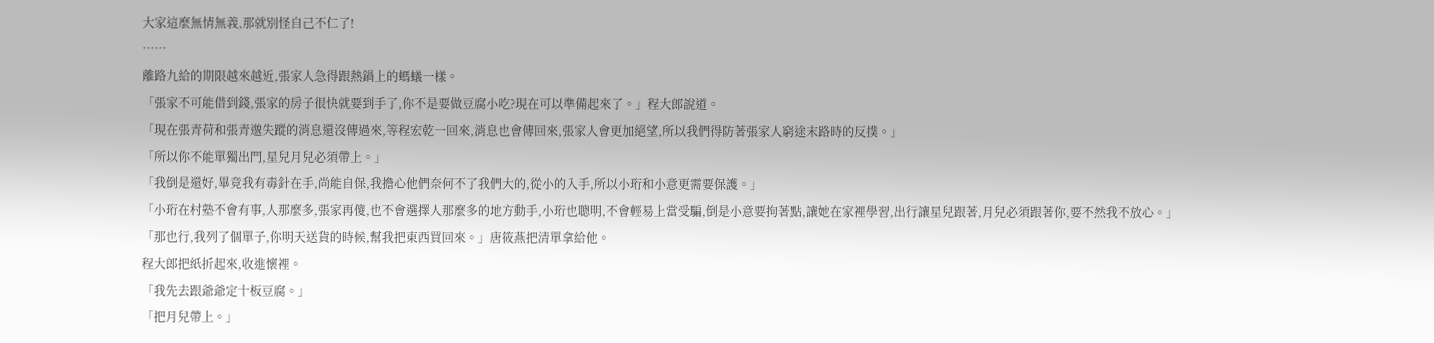大家這麼無情無義,那就別怪自己不仁了!
……
離路九給的期限越來越近,張家人急得跟熱鍋上的螞蟻一樣。
「張家不可能借到錢,張家的房子很快就要到手了,你不是要做豆腐小吃?現在可以準備起來了。」程大郎說道。
「現在張青荷和張青邈失蹤的消息還沒傳過來,等程宏乾一回來,消息也會傳回來,張家人會更加絕望,所以我們得防著張家人窮途末路時的反撲。」
「所以你不能單獨出門,星兒月兒必須帶上。」
「我倒是還好,畢竟我有毒針在手,尚能自保,我擔心他們奈何不了我們大的,從小的入手,所以小珩和小意更需要保護。」
「小珩在村塾不會有事,人那麼多,張家再傻,也不會選擇人那麼多的地方動手,小珩也聰明,不會輕易上當受騙,倒是小意要拘著點,讓她在家裡學習,出行讓星兒跟著,月兒必須跟著你,要不然我不放心。」
「那也行,我列了個單子,你明天送貨的時候,幫我把東西買回來。」唐筱燕把清單拿給他。
程大郎把紙折起來,收進懷裡。
「我先去跟爺爺定十板豆腐。」
「把月兒帶上。」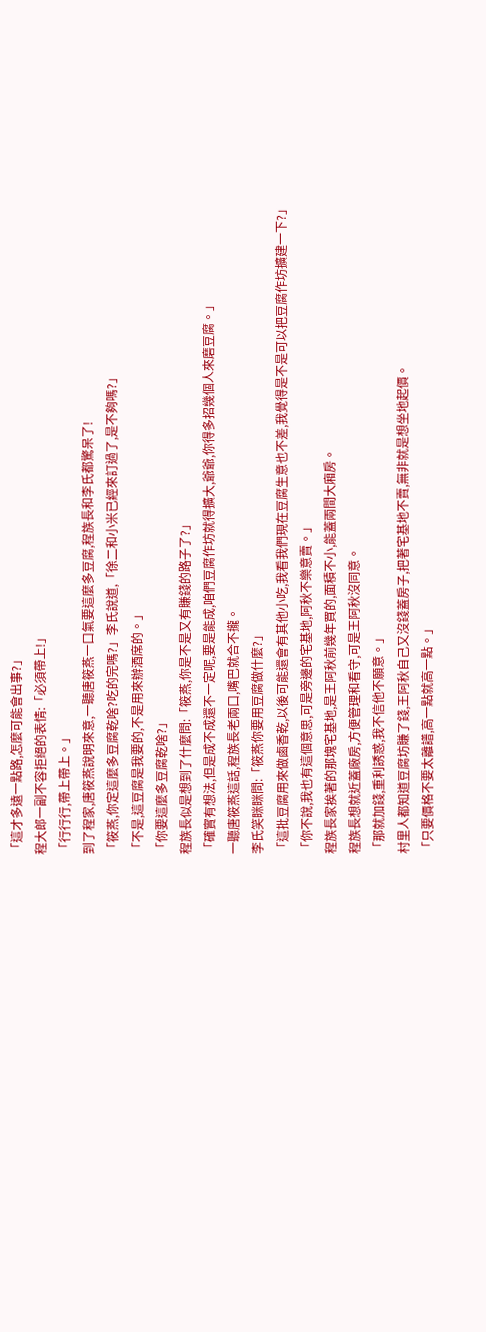「這才多遠一點路,怎麼可能會出事?」
程大郎一副不容拒絕的表情:「必須帶上!」
「行行行,帶上帶上。」
到了程家,唐筱燕說明來意,一聽唐筱燕一口氣要這麼多豆腐,程族長和李氏都驚呆了!
「筱燕,你定這麼多豆腐乾啥?吃的完嗎?」李氏說道,「徐二和小米已經來訂過了,是不夠嗎?」
「不是,這豆腐是我要的,不是用來辦酒席的。」
「你要這麼多豆腐乾啥?」
程族長似是想到了什麼問:「筱燕,你是不是又有賺錢的路子了?」
「確實有想法,但是成不成還不一定呢,要是能成,咱們豆腐作坊就得擴大,爺爺,你得多招幾個人來磨豆腐。」
一聽唐筱燕這話,程族長老兩口,嘴巴就合不攏。
李氏笑眯眯問:「筱燕你要用豆腐做什麼?」
「這批豆腐用來做鹵香乾,以後可能還會有其他小吃,我看我們現在豆腐生意也不差,我覺得是不是可以把豆腐作坊擴建一下?」
「你不說,我也有這個意思,可是旁邊的宅基地,阿秋不樂意賣。」
程族長家挨著的那塊宅基地,是王阿秋前幾年買的,面積不小,能蓋兩間大廂房。
程族長想就近蓋廠房,方便管理和看守,可是王阿秋沒同意。
「那就加錢,重利誘惑,我不信他不願意。」
村里人都知道豆腐坊賺了錢,王阿秋自己又沒錢蓋房子,把著宅基地不賣,無非就是想坐地起價。
「只要價格不要太離譜,高一點就高一點。」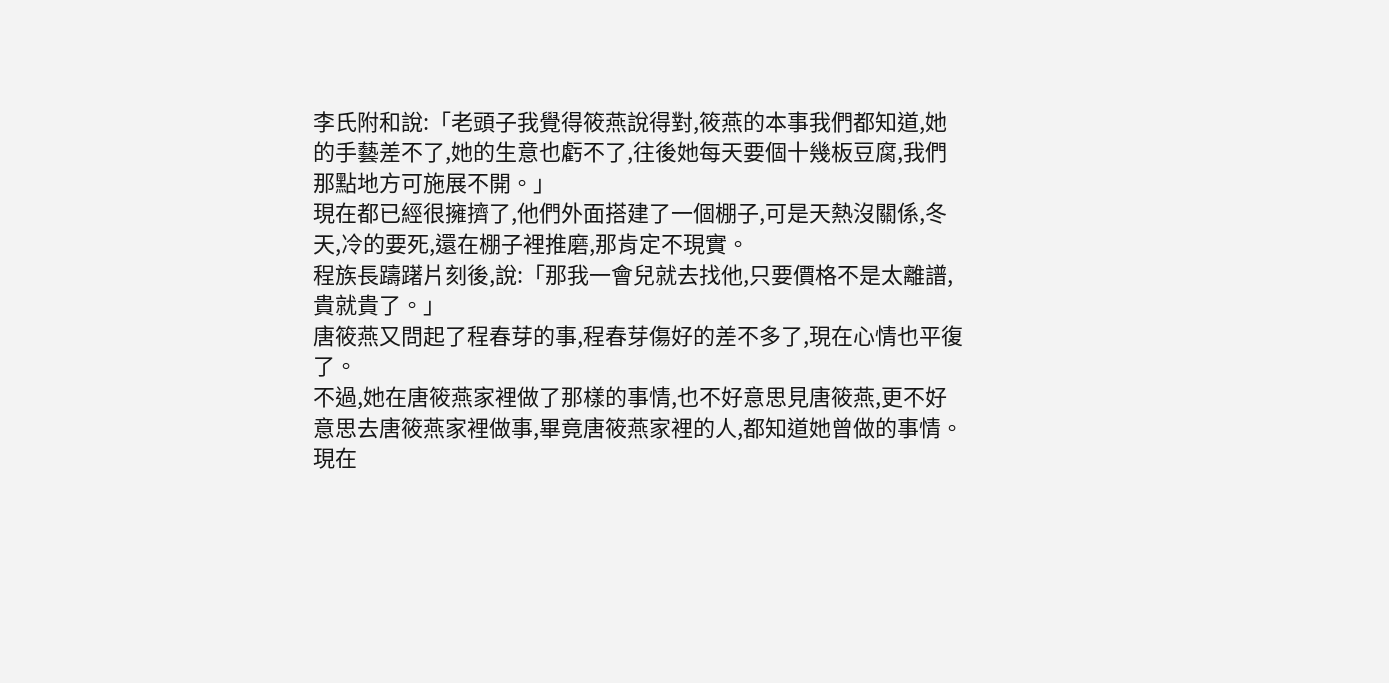李氏附和說:「老頭子我覺得筱燕說得對,筱燕的本事我們都知道,她的手藝差不了,她的生意也虧不了,往後她每天要個十幾板豆腐,我們那點地方可施展不開。」
現在都已經很擁擠了,他們外面搭建了一個棚子,可是天熱沒關係,冬天,冷的要死,還在棚子裡推磨,那肯定不現實。
程族長躊躇片刻後,說:「那我一會兒就去找他,只要價格不是太離譜,貴就貴了。」
唐筱燕又問起了程春芽的事,程春芽傷好的差不多了,現在心情也平復了。
不過,她在唐筱燕家裡做了那樣的事情,也不好意思見唐筱燕,更不好意思去唐筱燕家裡做事,畢竟唐筱燕家裡的人,都知道她曾做的事情。
現在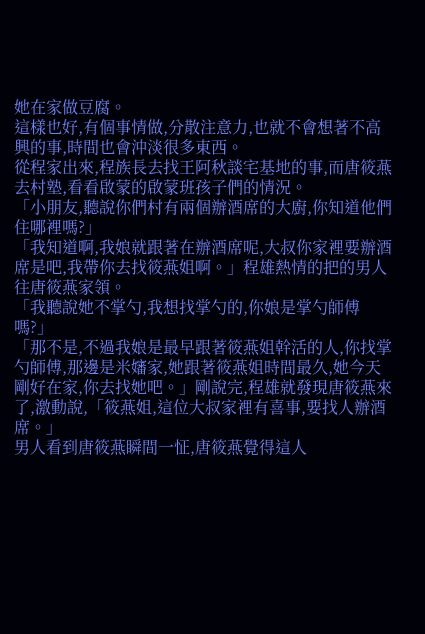她在家做豆腐。
這樣也好,有個事情做,分散注意力,也就不會想著不高興的事,時間也會沖淡很多東西。
從程家出來,程族長去找王阿秋談宅基地的事,而唐筱燕去村塾,看看啟蒙的啟蒙班孩子們的情況。
「小朋友,聽說你們村有兩個辦酒席的大廚,你知道他們住哪裡嗎?」
「我知道啊,我娘就跟著在辦酒席呢,大叔你家裡要辦酒席是吧,我帶你去找筱燕姐啊。」程雄熱情的把的男人往唐筱燕家領。
「我聽說她不掌勺,我想找掌勺的,你娘是掌勺師傅嗎?」
「那不是,不過我娘是最早跟著筱燕姐幹活的人,你找掌勺師傅,那邊是米嬸家,她跟著筱燕姐時間最久,她今天剛好在家,你去找她吧。」剛說完,程雄就發現唐筱燕來了,激動說,「筱燕姐,這位大叔家裡有喜事,要找人辦酒席。」
男人看到唐筱燕瞬間一怔,唐筱燕覺得這人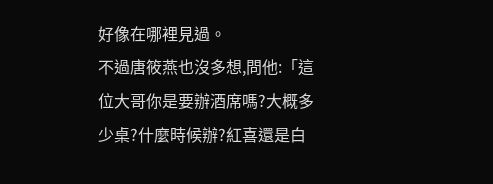好像在哪裡見過。
不過唐筱燕也沒多想,問他:「這位大哥你是要辦酒席嗎?大概多少桌?什麼時候辦?紅喜還是白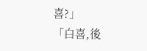喜?」
「白喜,後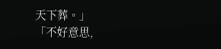天下葬。」
「不好意思,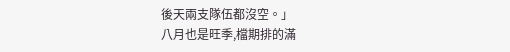後天兩支隊伍都沒空。」
八月也是旺季,檔期排的滿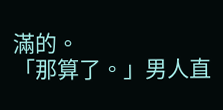滿的。
「那算了。」男人直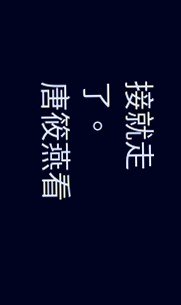接就走了。
唐筱燕看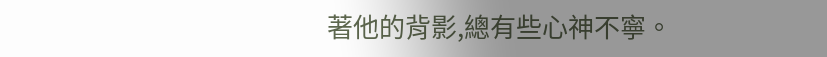著他的背影,總有些心神不寧。